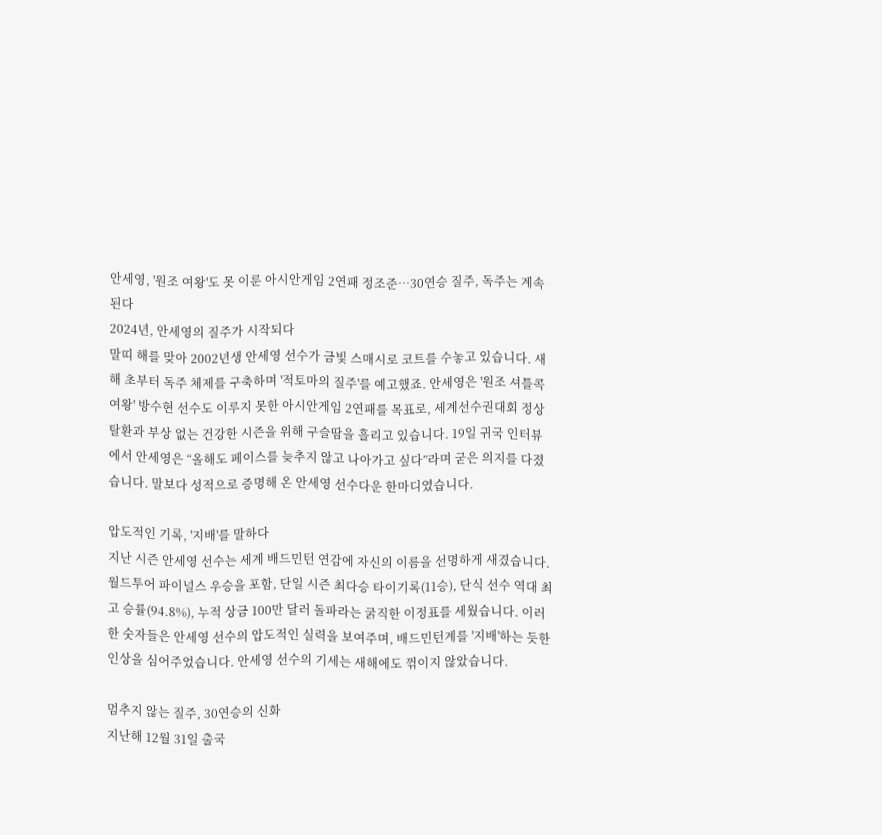안세영, '원조 여왕'도 못 이룬 아시안게임 2연패 정조준…30연승 질주, 독주는 계속된다
2024년, 안세영의 질주가 시작되다
말띠 해를 맞아 2002년생 안세영 선수가 금빛 스매시로 코트를 수놓고 있습니다. 새해 초부터 독주 체제를 구축하며 '적토마의 질주'를 예고했죠. 안세영은 '원조 셔틀콕 여왕' 방수현 선수도 이루지 못한 아시안게임 2연패를 목표로, 세계선수권대회 정상 탈환과 부상 없는 건강한 시즌을 위해 구슬땀을 흘리고 있습니다. 19일 귀국 인터뷰에서 안세영은 “올해도 페이스를 늦추지 않고 나아가고 싶다”라며 굳은 의지를 다졌습니다. 말보다 성적으로 증명해 온 안세영 선수다운 한마디였습니다.

압도적인 기록, '지배'를 말하다
지난 시즌 안세영 선수는 세계 배드민턴 연감에 자신의 이름을 선명하게 새겼습니다. 월드투어 파이널스 우승을 포함, 단일 시즌 최다승 타이기록(11승), 단식 선수 역대 최고 승률(94.8%), 누적 상금 100만 달러 돌파라는 굵직한 이정표를 세웠습니다. 이러한 숫자들은 안세영 선수의 압도적인 실력을 보여주며, 배드민턴계를 '지배'하는 듯한 인상을 심어주었습니다. 안세영 선수의 기세는 새해에도 꺾이지 않았습니다.

멈추지 않는 질주, 30연승의 신화
지난해 12월 31일 출국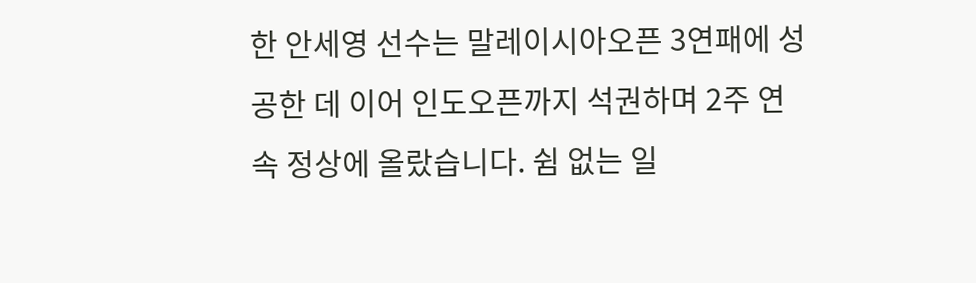한 안세영 선수는 말레이시아오픈 3연패에 성공한 데 이어 인도오픈까지 석권하며 2주 연속 정상에 올랐습니다. 쉼 없는 일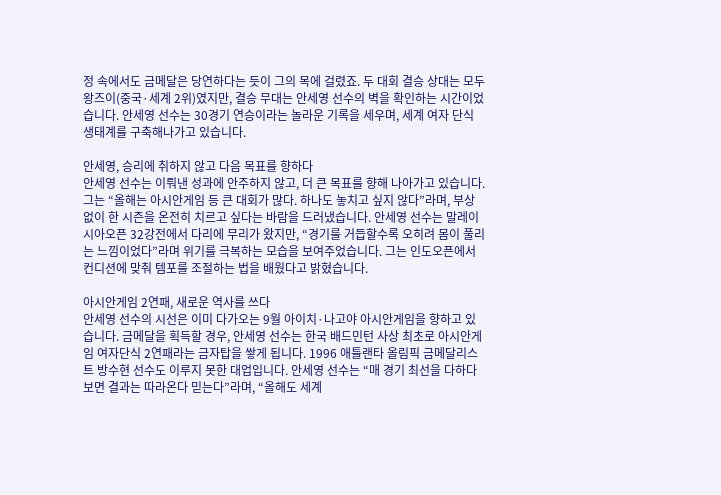정 속에서도 금메달은 당연하다는 듯이 그의 목에 걸렸죠. 두 대회 결승 상대는 모두 왕즈이(중국·세계 2위)였지만, 결승 무대는 안세영 선수의 벽을 확인하는 시간이었습니다. 안세영 선수는 30경기 연승이라는 놀라운 기록을 세우며, 세계 여자 단식 생태계를 구축해나가고 있습니다.

안세영, 승리에 취하지 않고 다음 목표를 향하다
안세영 선수는 이뤄낸 성과에 안주하지 않고, 더 큰 목표를 향해 나아가고 있습니다. 그는 “올해는 아시안게임 등 큰 대회가 많다. 하나도 놓치고 싶지 않다”라며, 부상 없이 한 시즌을 온전히 치르고 싶다는 바람을 드러냈습니다. 안세영 선수는 말레이시아오픈 32강전에서 다리에 무리가 왔지만, “경기를 거듭할수록 오히려 몸이 풀리는 느낌이었다”라며 위기를 극복하는 모습을 보여주었습니다. 그는 인도오픈에서 컨디션에 맞춰 템포를 조절하는 법을 배웠다고 밝혔습니다.

아시안게임 2연패, 새로운 역사를 쓰다
안세영 선수의 시선은 이미 다가오는 9월 아이치·나고야 아시안게임을 향하고 있습니다. 금메달을 획득할 경우, 안세영 선수는 한국 배드민턴 사상 최초로 아시안게임 여자단식 2연패라는 금자탑을 쌓게 됩니다. 1996 애틀랜타 올림픽 금메달리스트 방수현 선수도 이루지 못한 대업입니다. 안세영 선수는 “매 경기 최선을 다하다 보면 결과는 따라온다 믿는다”라며, “올해도 세계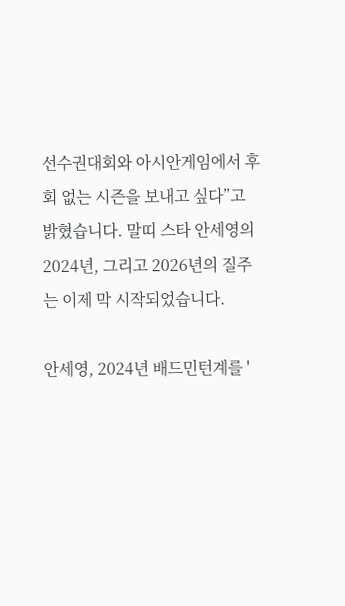선수권대회와 아시안게임에서 후회 없는 시즌을 보내고 싶다”고 밝혔습니다. 말띠 스타 안세영의 2024년, 그리고 2026년의 질주는 이제 막 시작되었습니다.

안세영, 2024년 배드민턴계를 '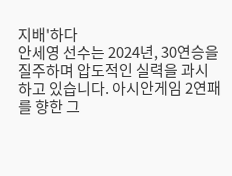지배'하다
안세영 선수는 2024년, 30연승을 질주하며 압도적인 실력을 과시하고 있습니다. 아시안게임 2연패를 향한 그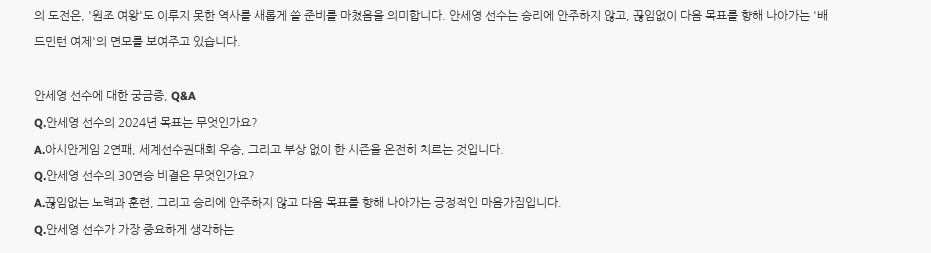의 도전은, '원조 여왕'도 이루지 못한 역사를 새롭게 쓸 준비를 마쳤음을 의미합니다. 안세영 선수는 승리에 안주하지 않고, 끊임없이 다음 목표를 향해 나아가는 '배드민턴 여제'의 면모를 보여주고 있습니다.

안세영 선수에 대한 궁금증, Q&A
Q.안세영 선수의 2024년 목표는 무엇인가요?
A.아시안게임 2연패, 세계선수권대회 우승, 그리고 부상 없이 한 시즌을 온전히 치르는 것입니다.
Q.안세영 선수의 30연승 비결은 무엇인가요?
A.끊임없는 노력과 훈련, 그리고 승리에 안주하지 않고 다음 목표를 향해 나아가는 긍정적인 마음가짐입니다.
Q.안세영 선수가 가장 중요하게 생각하는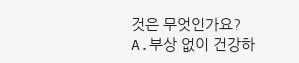것은 무엇인가요?
A.부상 없이 건강하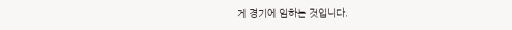게 경기에 임하는 것입니다.